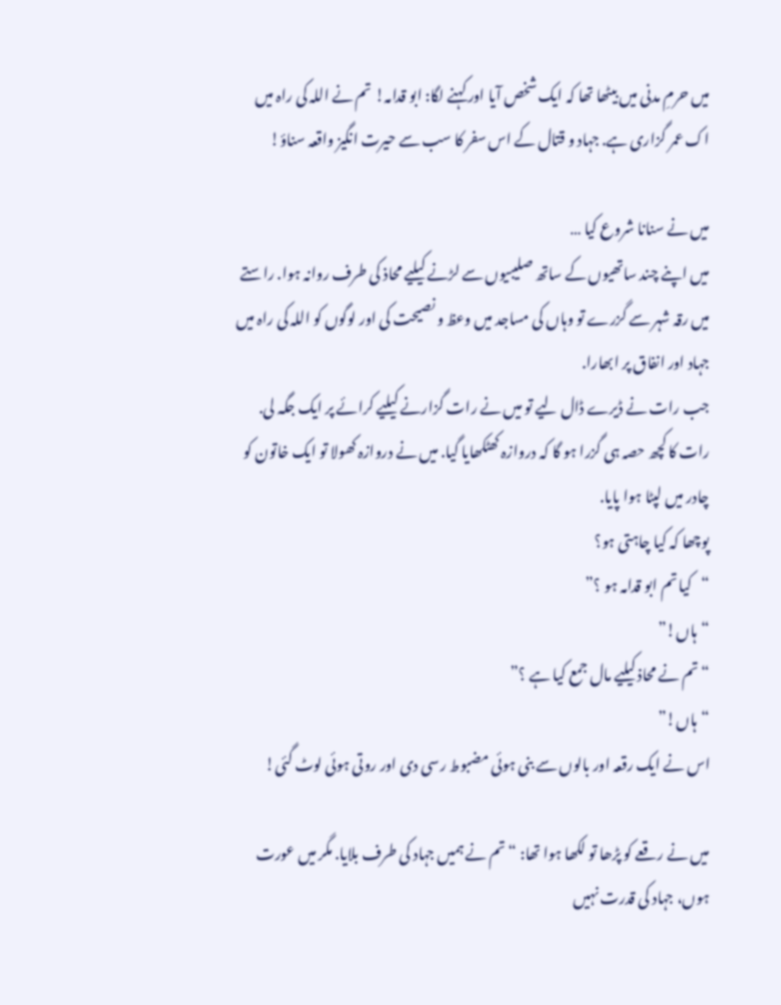میں حرمِ مدنی میں بیٹھا تھا کہ ایک شخص آیا اور کہنے لگا: ابو قدامہ! تم نے اللہ کی راہ میں اک عمر گزاری ہے. جہاد و قتال کے اس سفر کا سب سے حیرت انگیز واقعہ سناؤ!

میں نے سنانا شروع کیا …
میں اپنے چند ساتھیوں کے ساتھ صلیبیوں سے لڑنے کیلیے محاذ کی طرف روانہ ہوا. راستے میں رقہ شہر سے گزرے تو وہاں کی مساجد میں وعظ و نصیحت کی اور لوگوں کو اللہ کی راہ میں جہاد اور انفاق پر ابھارا.
جب رات نے ڈیرے ڈال لیے تو میں نے رات گزارنے کیلیے کرائے پر ایک جگہ لی. رات کا کچھ حصہ ہی گزرا ہو گا کہ دروازہ کھٹکھایا گیا. میں نے دروازہ کھولا تو ایک خاتون کو چادر میں لپٹا ہوا پایا.
پوچھا کہ کیا چاہتی ہو؟
“کیا تم ابو قدامہ ہو ؟”
“ہاں!”
“تم نے محاذ کیلیے مال جمع کیا ہے ؟”
“ہاں!”
اس نے ایک رقعہ اور بالوں سے بنی ہوئی مضبوط رسی دی اور روتی ہوئی لوٹ گئی!

میں نے رقعے کو پڑھا تو لکھا ہوا تھا: “تم نے ہمیں جہاد کی طرف بلایا. مگر میں عورت ہوں، جہاد کی قدرت نہیں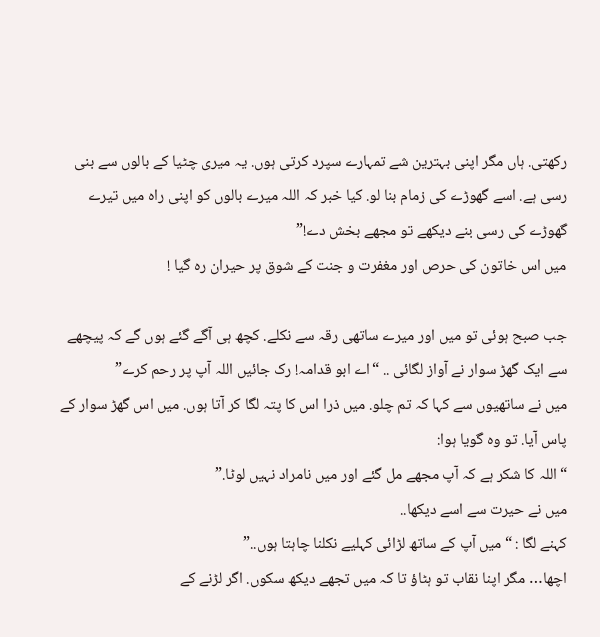رکھتی. ہاں مگر اپنی بہترین شے تمہارے سپرد کرتی ہوں. یہ میری چٹیا کے بالوں سے بنی رسی ہے. اسے گھوڑے کی زمام بنا لو. کیا خبر کہ اللہ میرے بالوں کو اپنی راہ میں تیرے گھوڑے کی رسی بنے دیکھے تو مجھے بخش دے!”
میں اس خاتون کی حرص اور مغفرت و جنت کے شوق پر حیران رہ گیا !

جب صبح ہوئی تو میں اور میرے ساتھی رقہ سے نکلے. کچھ ہی آگے گئے ہوں گے کہ پیچھے سے ایک گھڑ سوار نے آواز لگائی .. “اے ابو قدامہ! رک جائیں اللہ آپ پر رحم کرے”
میں نے ساتھیوں سے کہا کہ تم چلو. میں ذرا اس کا پتہ لگا کر آتا ہوں. میں اس گھڑ سوار کے پاس آیا. تو وہ گویا ہوا:
“اللہ کا شکر ہے کہ آپ مجھے مل گئے اور میں نامراد نہیں لوٹا.”
میں نے حیرت سے اسے دیکھا..
کہنے لگا : “میں آپ کے ساتھ لڑائی کہلیے نکلنا چاہتا ہوں..”
اچھا… مگر اپنا نقاب تو ہٹاؤ تا کہ میں تجھے دیکھ سکوں. اگر لڑنے کے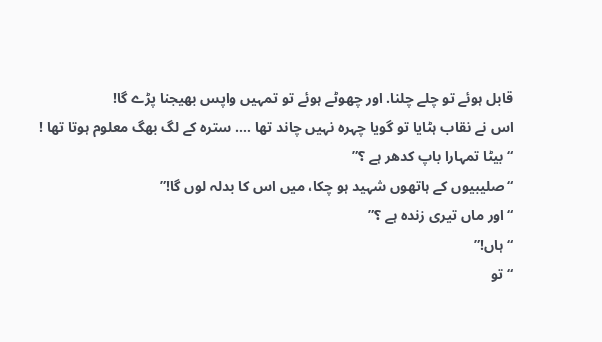قابل ہوئے تو چلے چلنا. اور چھوٹے ہوئے تو تمہیں واپس بھیجنا پڑے گا!
اس نے نقاب ہٹایا تو گویا چہرہ نہیں چاند تھا …. سترہ کے لگ بھگ معلوم ہوتا تھا !
“بیٹا تمہارا باپ کدھر ہے ؟”
“صلیبیوں کے ہاتھوں شہید ہو چکا، میں اس کا بدلہ لوں گا!”
“اور ماں تیری زندہ ہے ؟”
“ہاں!”
“تو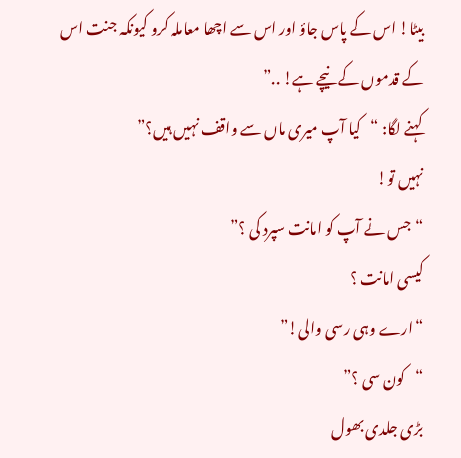بیٹا! اس کے پاس جاؤ اور اس سے اچھا معاملہ کرو کیونکہ جنت اس کے قدموں کے نیچے ہے! ..”
کہنے لگا: “کیا آپ میری ماں سے واقف نہیں ہیں؟”
نہیں تو!
“جس نے آپ کو امانت سپرد کی ؟”
کیسی امانت ؟
“ارے وہی رسی والی!”
“کون سی ؟”
بڑی جلدی بھول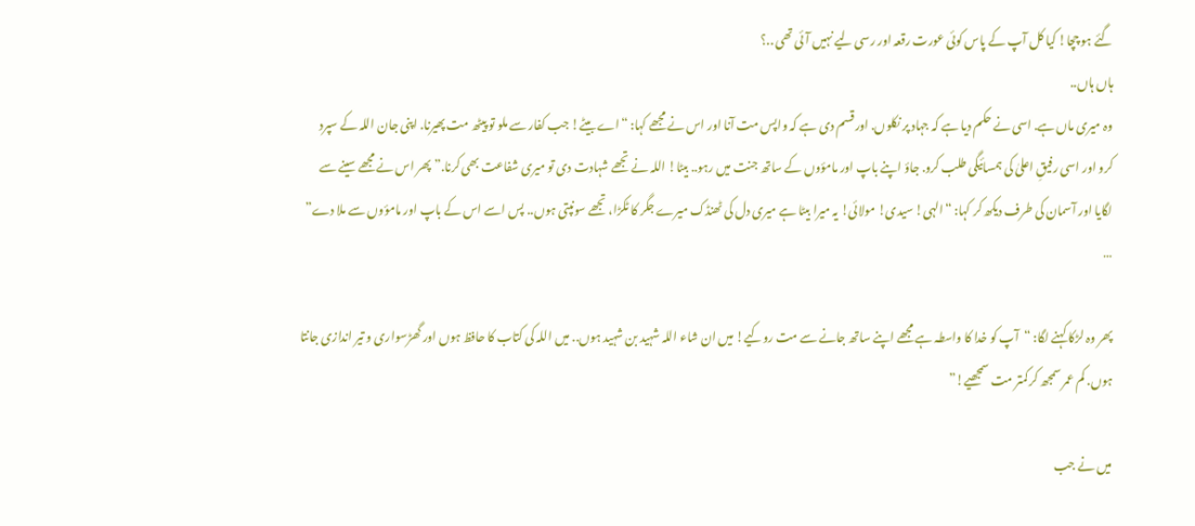گئے ہو چچا! کیا کل آپ کے پاس کوئی عورت رقعہ اور رسی لیے نہیں آئی تھی ..؟
ہاں ہاں..
وہ میری ماں ہے. اسی نے حکم دیا ہے کہ جہاد پر نکلوں. اور قسم دی ہے کہ واپس مت آنا اور اس نے مجھے کہا: “اے بیٹے! جب کفار سے ملو تو پیٹھ مت پھیرنا. اپنی جان اللہ کے سپرد کرو اور اسی رفیقِ اعلیٰ کی ہمسائیگی طلب کرو. جاؤ اپنے باپ اور مامؤوں کے ساتھ جنت میں رہو.. بیٹا! اللہ نے تجھے شہادت دی تو میری شفاعت بھی کرنا.” پھر اس نے مجھے سینے سے لگایا اور آسمان کی طرف دیکھ کر کہا: “الہی! سیدی! مولائی! یہ میرا بیٹا ہے میری دل کی ٹھنڈک میرے جگر کا ٹکڑا، تجھے سونپتی ہوں.. پس اسے اس کے باپ اور مامؤوں سے ملا دے” …

پھر وہ لڑکا کہنے لگا: “آپ کو خدا کا واسطہ ہے مجھے اپنے ساتھ جانے سے مت روکیے! میں ان شاء اللہ شہید بن شہید ہوں.. میں اللہ کی کتاب کا حافظ ہوں اور گھڑسواری و تیر اندازی جانتا ہوں. کم عمر سمجھ کر کمتر مت سمجھیے!”

میں نے جب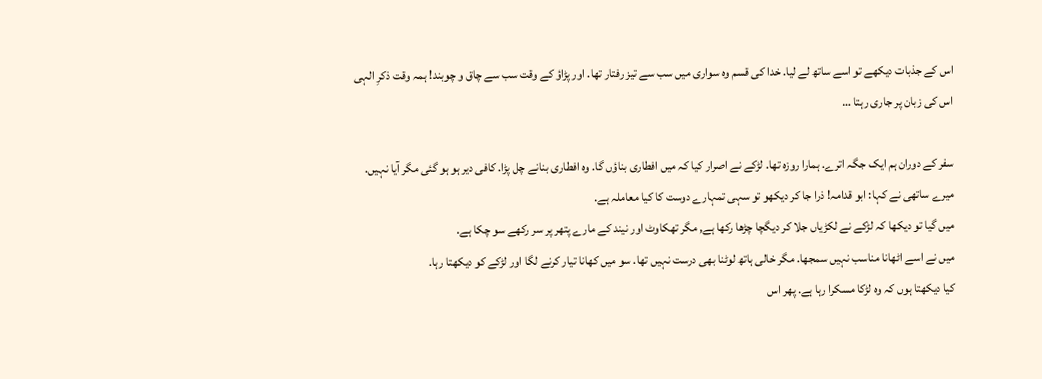اس کے جذبات دیکھے تو اسے ساتھ لے لیا. خدا کی قسم وہ سواری میں سب سے تیز رفتار تھا. اور پڑاؤ کے وقت سب سے چاق و چوبند! ہمہ وقت ذکرِ الہی اس کی زبان پر جاری رہتا …

سفر کے دوران ہم ایک جگہ اترے. ہمارا روزہ تھا. لڑکے نے اصرار کیا کہ میں افطاری بناؤں گا. وہ افطاری بنانے چل پڑا. کافی دیر ہو ہو گئی مگر آیا نہیں. میرے ساتھی نے کہا: ابو قدامہ! ذرا جا کر دیکھو تو سہی تمہارے دوست کا کیا معاملہ ہے.
میں گیا تو دیکھا کہ لڑکے نے لکڑیاں جلا کر دیگچا چڑھا رکھا ہے, مگر تھکاوٹ اور نیند کے مارے پتھر پر سر رکھے سو چکا ہے.
میں نے اسے اٹھانا مناسب نہیں سمجھا. مگر خالی ہاتھ لوٹنا بھی درست نہیں تھا. سو میں کھانا تیار کرنے لگا اور لڑکے کو دیکھتا رہا.
کیا دیکھتا ہوں کہ وہ لڑکا مسکرا رہا ہے. پھر اس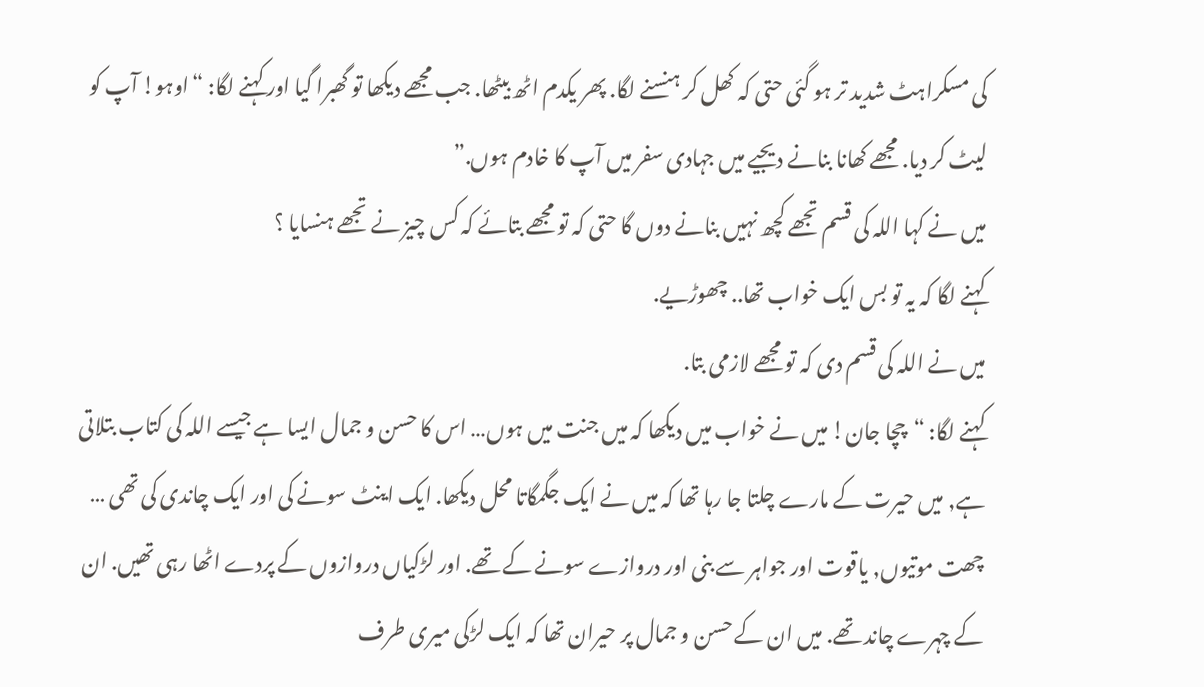کی مسکراہٹ شدید تر ہو گئی حتی کہ کھل کر ہنسنے لگا. پھر یکدم اٹھ بیٹھا. جب مجھے دیکھا تو گھبرا گیا اور کہنے لگا: “اوہو! آپ کو لیٹ کر دیا. مجھے کھانا بنانے دیجیے میں جہادی سفر میں آپ کا خادم ہوں.”
میں نے کہا اللہ کی قسم تجھے کچھ نہیں بنانے دوں گا حتی کہ تو مجھے بتائے کہ کس چیز نے تجھے ہنسایا ؟
کہنے لگا کہ یہ تو بس ایک خواب تھا.. چھوڑیے.
میں نے اللہ کی قسم دی کہ تو مجھے لازمی بتا.
کہنے لگا: “چچا جان! میں نے خواب میں دیکھا کہ میں جنت میں ہوں… اس کا حسن و جمال ایسا ہے جیسے اللہ کی کتاب بتلاتی ہے, میں حیرت کے مارے چلتا جا رہا تھا کہ میں نے ایک جگمگاتا محل دیکھا. ایک اینٹ سونے کی اور ایک چاندی کی تھی … چھت موتیوں, یاقوت اور جواہر سے بنی اور دروازے سونے کے تھے. اور لڑکیاں دروازوں کے پردے اٹھا رہی تھیں. ان کے چہرے چاند تھے. میں ان کے حسن و جمال پر حیران تھا کہ ایک لڑکی میری طرف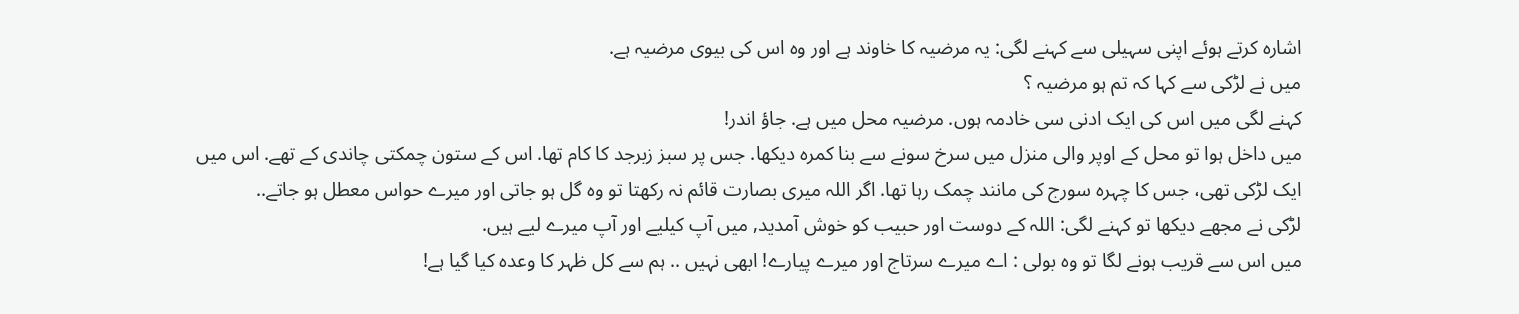اشارہ کرتے ہوئے اپنی سہیلی سے کہنے لگی: یہ مرضیہ کا خاوند ہے اور وہ اس کی بیوی مرضیہ ہے.
میں نے لڑکی سے کہا کہ تم ہو مرضیہ ؟
کہنے لگی میں اس کی ایک ادنی سی خادمہ ہوں. مرضیہ محل میں ہے. جاؤ اندر!
میں داخل ہوا تو محل کے اوپر والی منزل میں سرخ سونے سے بنا کمرہ دیکھا. جس پر سبز زبرجد کا کام تھا. اس کے ستون چمکتی چاندی کے تھے. اس میں ایک لڑکی تھی، جس کا چہرہ سورج کی مانند چمک رہا تھا. اگر اللہ میری بصارت قائم نہ رکھتا تو وہ گل ہو جاتی اور میرے حواس معطل ہو جاتے..
لڑکی نے مجھے دیکھا تو کہنے لگی: اللہ کے دوست اور حبیب کو خوش آمدید, میں آپ کیلیے اور آپ میرے لیے ہیں.
میں اس سے قریب ہونے لگا تو وہ بولی : اے میرے سرتاج اور میرے پیارے! ابھی نہیں .. ہم سے کل ظہر کا وعدہ کیا گیا ہے!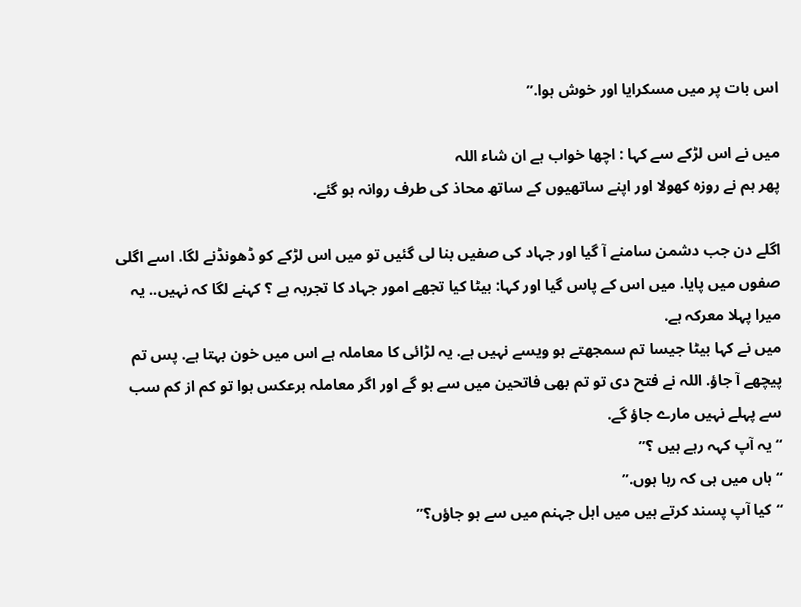اس بات پر میں مسکرایا اور خوش ہوا.”

میں نے اس لڑکے سے کہا : اچھا خواب ہے ان شاء اللہ
پھر ہم نے روزہ کھولا اور اپنے ساتھیوں کے ساتھ محاذ کی طرف روانہ ہو گئے.

اگلے دن جب دشمن سامنے آ گیا اور جہاد کی صفیں بنا لی گئیں تو میں اس لڑکے کو ڈھونڈنے لگا. اسے اگلی صفوں میں پایا. میں اس کے پاس گیا اور کہا: بیٹا کیا تجھے امور جہاد کا تجربہ ہے ؟ کہنے لگا کہ نہیں.. یہ میرا پہلا معرکہ ہے.
میں نے کہا بیٹا جیسا تم سمجھتے ہو ویسے نہیں ہے. یہ لڑائی کا معاملہ ہے اس میں خون بہتا ہے. پس تم پیچھے آ جاؤ. اللہ نے فتح دی تو تم بھی فاتحین میں سے ہو گے اور اگر معاملہ برعکس ہوا تو کم از کم سب سے پہلے نہیں مارے جاؤ گے.
“یہ آپ کہہ رہے ہیں ؟”
“ہاں میں ہی کہ رہا ہوں.”
“کیا آپ پسند کرتے ہیں میں اہل جہنم میں سے ہو جاؤں؟”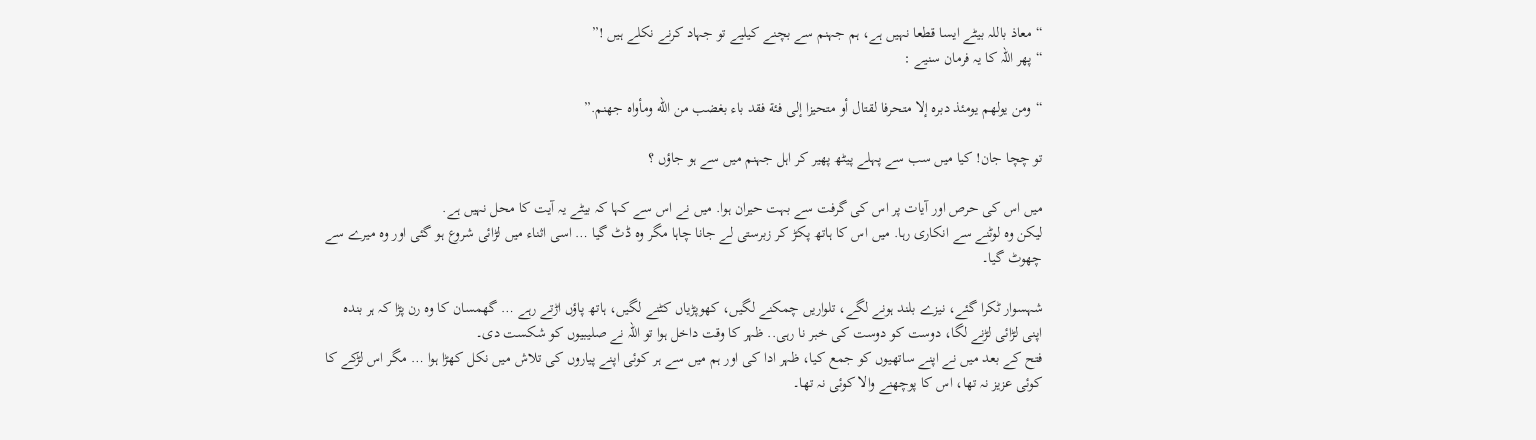“معاذ باللہ بیٹے ایسا قطعا نہیں ہے، ہم جہنم سے بچنے کیلیے تو جہاد کرنے نکلے ہیں !”
“پھر اللہ کا یہ فرمان سنیے :

“ومن يولهم يومئذ دبره إلا متحرفا لقتال أو متحيزا إلى فئة فقد باء بغضب من الله ومأواه جهنم.”

تو چچا جان! کیا میں سب سے پہلے پیٹھ پھیر کر اہل جہنم میں سے ہو جاؤں ؟

میں اس کی حرص اور آیات پر اس کی گرفت سے بہت حیران ہوا. میں نے اس سے کہا کہ بیٹے یہ آیت کا محل نہیں ہے.
لیکن وہ لوٹنے سے انکاری رہا. میں اس کا ہاتھ پکڑ کر زبرستی لے جانا چاہا مگر وہ ڈٹ گیا … اسی اثناء میں لڑائی شروع ہو گئی اور وہ میرے سے چھوٹ گیا۔

شہسوار ٹکرا گئے، نیزے بلند ہونے لگے، تلواریں چمکنے لگیں، کھوپڑیاں کٹنے لگیں، ہاتھ پاؤں اڑتے رہے … گھمسان کا وہ رن پڑا کہ ہر بندہ اپنی لڑائی لڑنے لگا، دوست کو دوست کی خبر نا رہی.. ظہر کا وقت داخل ہوا تو اللہ نے صلیبیوں کو شکست دی۔
فتح کے بعد میں نے اپنے ساتھیوں کو جمع کیا، ظہر ادا کی اور ہم میں سے ہر کوئی اپنے پیاروں کی تلاش میں نکل کھڑا ہوا … مگر اس لڑکے کا کوئی عزیز نہ تھا، اس کا پوچھنے والا کوئی نہ تھا۔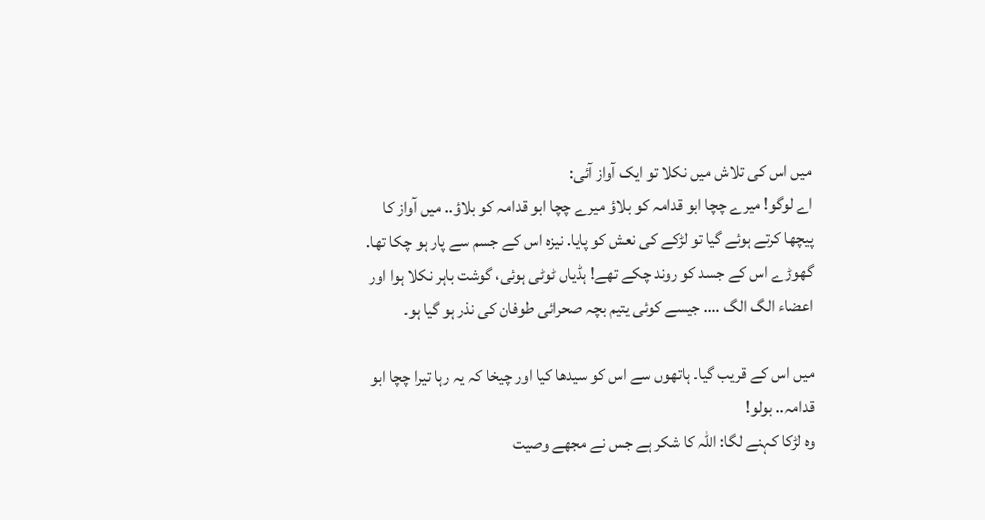میں اس کی تلاش میں نکلا تو ایک آواز آئی:
اے لوگو! میرے چچا ابو قدامہ کو بلاؤ میرے چچا ابو قدامہ کو بلاؤ.. میں آواز کا پیچھا کرتے ہوئے گیا تو لڑکے کی نعش کو پایا. نیزہ اس کے جسم سے پار ہو چکا تھا. گھوڑے اس کے جسد کو روند چکے تھے! ہڈیاں ٹوٹی ہوئی، گوشت باہر نکلا ہوا اور اعضاء الگ الگ …. جیسے کوئی یتیم بچہ صحرائی طوفان کی نذر ہو گیا ہو۔

میں اس کے قریب گیا۔ ہاتھوں سے اس کو سیدھا کیا اور چیخا کہ یہ رہا تیرا چچا ابو قدامہ.. بولو!
وہ لڑکا کہنے لگا: اللہ کا شکر ہے جس نے مجھے وصیت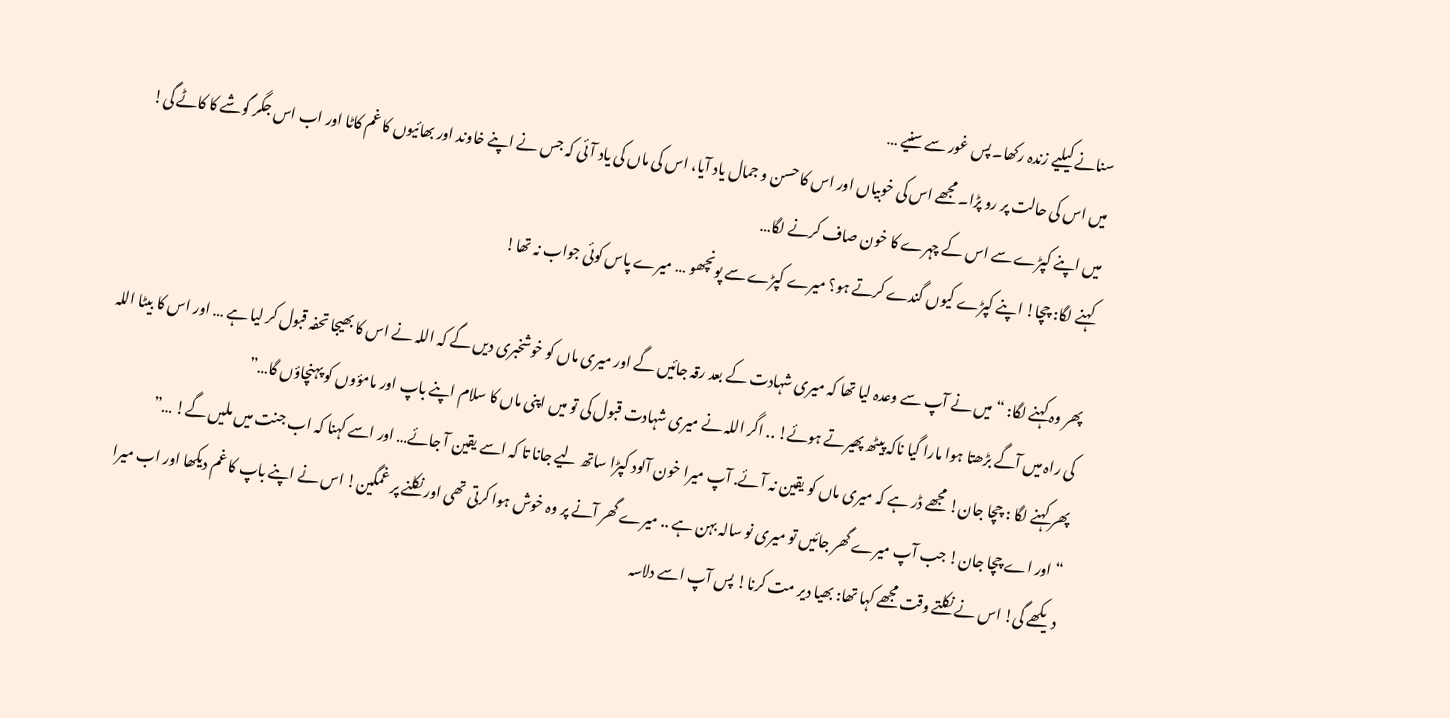سنانے کیلیے زندہ رکھا۔ پس غور سے سنیے …
میں اس کی حالت پر رو پڑا۔ مجھے اس کی خوبیاں اور اس کا حسن و جمال یاد آیا، اس کی ماں کی یاد آئی کہ جس نے اپنے خاوند اور بھائیوں کا غم کاٹا اور اب اس جگر گوشے کا کاٹے گی! میں اپنے کپڑے سے اس کے چہرے کا خون صاف کرنے لگا…
کہنے لگا: چچا! اپنے کپڑے کیوں گندے کرتے ہو؟ میرے کپڑے سے پونچھو … میرے پاس کوئی جواب نہ تھا!

پھر وہ کہنے لگا: “میں نے آپ سے وعدہ لیا تھا کہ میری شہادت کے بعد رقہ جائیں گے اور میری ماں کو خوشخبری دیں گے کہ اللہ نے اس کا بھیجا تحفہ قبول کر لیا ہے … اور اس کا بیٹا اللہ کی راہ میں آگے بڑھتا ہوا مارا گیا ناکہ پیٹھ پھیرتے ہوئے! .. اگر اللہ نے میری شہادت قبول کی تو میں اپنی ماں کا سلام اپنے باپ اور مامؤوں کو پہنچاؤں گا…”
پھر کہنے لگا : چچا جان! مجھے ڈر ہے کہ میری ماں کو یقین نہ آئے. آپ میرا خون آلود کپڑا ساتھ لیے جانا تا کہ اسے یقین آ جائے… اور اسے کہنا کہ اب جنت میں ملیں گے! …”
“اور اے چچا جان! جب آپ میرے گھر جائیں تو میری نو سالہ بہن ہے .. میرے گھر آنے پر وہ خوش ہوا کرتی تھی اور نکلنے پر غمگین! اس نے اپنے باپ کا غم دیکھا اور اب میرا دیکھے گی! اس نے نکلتے وقت مجھے کہا تھا: بھیا دیر مت کرنا! پس آپ اسے دلاسہ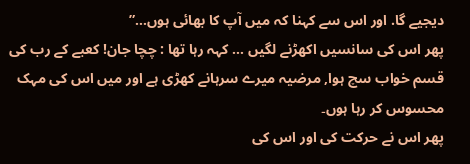دیجیے گا. اور اس سے کہنا کہ میں آپ کا بھائی ہوں…”
پھر اس کی سانسیں اکھڑنے لگیں … کہہ رہا تھا : چچا جان! کعبے کے رب کی قسم خواب سچ ہوا, مرضیہ میرے سرہانے کھڑی ہے اور میں اس کی مہک محسوس کر رہا ہوں۔
پھر اس نے حرکت کی اور اس کی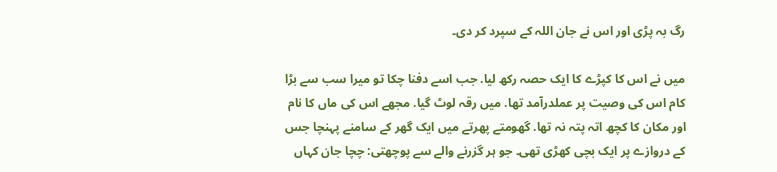رگ بہ پڑی اور اس نے جان اللہ کے سپرد کر دی۔

میں نے اس کا کپڑے کا ایک حصہ رکھ لیا. جب اسے دفنا چکا تو میرا سب سے بڑا کام اس کی وصیت پر عملدرآمد تھا. میں رقہ لوٹ گیا. مجھے اس کی ماں کا نام اور مکان کا کچھ اتہ پتہ نہ تھا. گھومتے پھرتے میں ایک گھر کے سامنے پہنچا جس کے دروازے پر ایک بچی کھڑی تھی۔ جو ہر گزرنے والے سے پوچھتی: چچا جان کہاں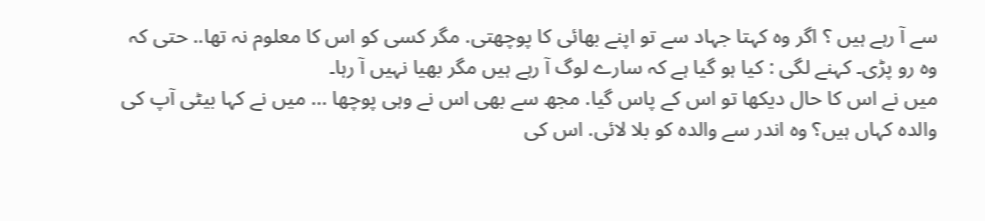سے آ رہے ہیں ؟ اگر وہ کہتا جہاد سے تو اپنے بھائی کا پوچھتی. مگر کسی کو اس کا معلوم نہ تھا.. حتی کہ وہ رو پڑی۔ کہنے لگی : کیا ہو گیا ہے کہ سارے لوگ آ رہے ہیں مگر بھیا نہیں آ رہا۔
میں نے اس کا حال دیکھا تو اس کے پاس گیا. مجھ سے بھی اس نے وہی پوچھا … میں نے کہا بیٹی آپ کی والدہ کہاں ہیں؟ وہ اندر سے والدہ کو بلا لائی. اس کی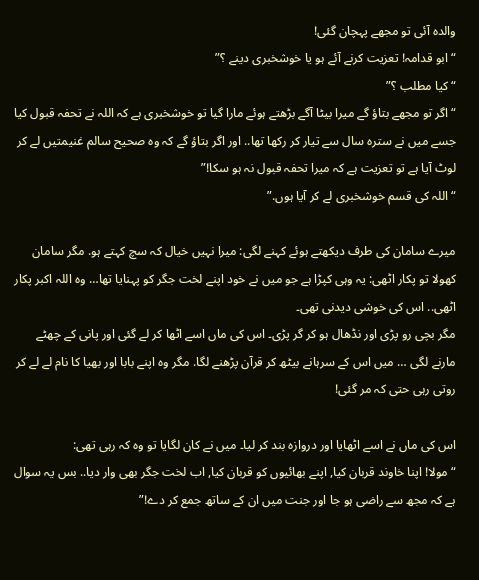والدہ آئی تو مجھے پہچان گئی!
“ابو قدامہ! تعزیت کرنے آئے ہو یا خوشخبری دینے ؟”
“کیا مطلب ؟”
“اگر تو مجھے بتاؤ گے میرا بیٹا آگے بڑھتے ہوئے مارا گیا تو خوشخبری ہے کہ اللہ نے تحفہ قبول کیا جسے میں نے سترہ سال سے تیار کر رکھا تھا.. اور اگر بتاؤ گے کہ وہ صحیح سالم غنیمتیں لے کر لوٹ آیا ہے تو تعزیت ہے کہ میرا تحفہ قبول نہ ہو سکا!”
“اللہ کی قسم خوشخبری لے کر آیا ہوں.”

میرے سامان کی طرف دیکھتے ہوئے کہنے لگی: میرا نہیں خیال کہ سچ کہتے ہو. مگر سامان کھولا تو پکار اٹھی: یہ وہی کپڑا ہے جو میں نے خود اپنے لخت جگر کو پہنایا تھا… وہ اللہ اکبر پکار اٹھی.. اس کی خوشی دیدنی تھی۔
مگر بچی رو پڑی اور نڈھال ہو کر گر پڑی۔ اس کی ماں اسے اٹھا کر لے گئی اور پانی کے چھٹے مارنے لگی … میں اس کے سرہانے بیٹھ کر قرآن پڑھنے لگا. مگر وہ اپنے بابا اور بھیا کا نام لے لے کر روتی رہی حتی کہ مر گئی!

اس کی ماں نے اسے اٹھایا اور دروازہ بند کر لیا۔ میں نے کان لگایا تو وہ کہ رہی تھی:
“مولا! اپنا خاوند قربان کیا, اپنے بھائیوں کو قربان کیا, اب لخت جگر بھی وار دیا.. بس یہ سوال ہے کہ مجھ سے راضی ہو جا اور جنت میں ان کے ساتھ جمع کر دے!”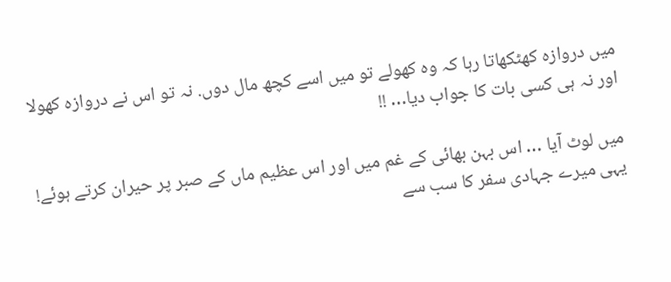میں دروازہ کھٹکھاتا رہا کہ وہ کھولے تو میں اسے کچھ مال دوں. نہ تو اس نے دروازہ کھولا اور نہ ہی کسی بات کا جواب دیا… !!

میں لوٹ آیا … اس بہن بھائی کے غم میں اور اس عظیم ماں کے صبر پر حیران کرتے ہوئے! یہی میرے جہادی سفر کا سب سے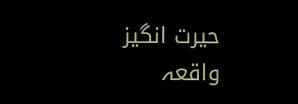حیرت انگیز واقعہ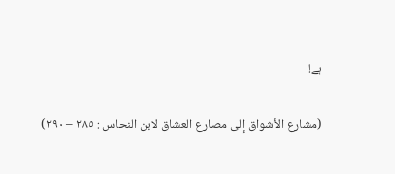ہے!

(مشارع الأشواق إلى مصارع العشاق لابن النحاس : ٢٨٥ – ٢٩٠)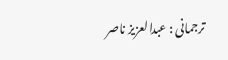ترجمانی : عبدالعزیز ناصر